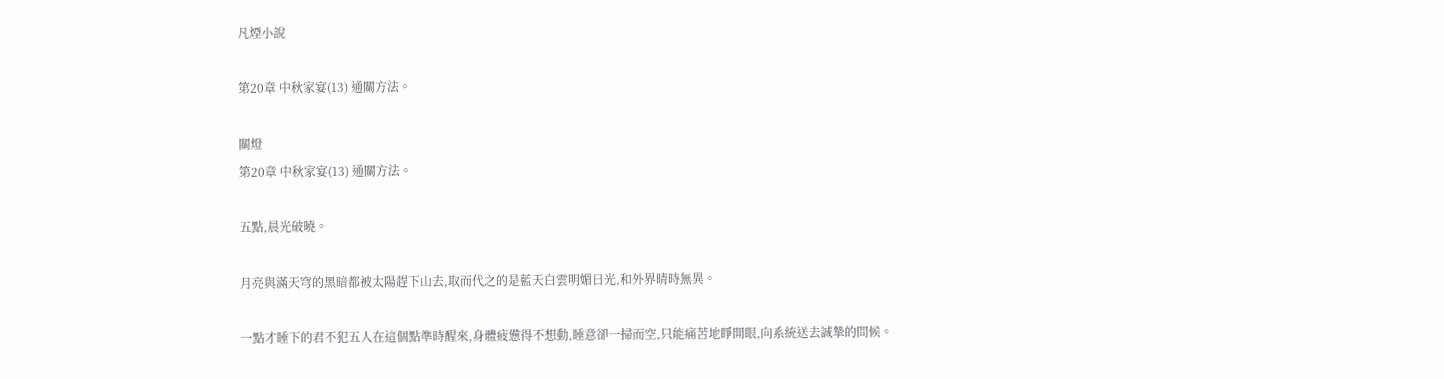凡煙小說

第20章 中秋家宴(13) 通關方法。

關燈
第20章 中秋家宴(13) 通關方法。

五點,晨光破曉。

月亮與滿天穹的黑暗都被太陽趕下山去,取而代之的是藍天白雲明媚日光,和外界晴時無異。

一點才睡下的君不犯五人在這個點準時醒來,身體疲憊得不想動,睡意卻一掃而空,只能痛苦地睜開眼,向系統送去誠摯的問候。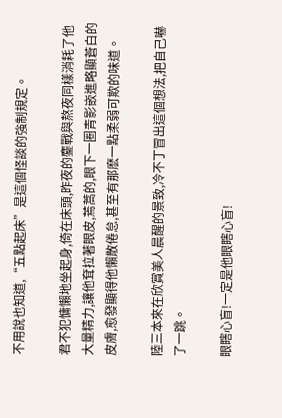不用說也知道,“五點起床”是這個怪談的強制規定。

君不犯慵懶地坐起身,倚在床頭,昨夜的鏖戰與熬夜同樣消耗了他大量精力,讓他耷拉著眼皮,蔫蒿的,眼下一圈青影嵌進略顯蒼白的皮膚,愈發顯得他懶散倦怠,甚至有那麽一點柔弱可欺的味道。

陸三本來在欣賞美人晨醒的景致,冷不丁冒出這個想法,把自己嚇了一跳。

眼瞎心盲!一定是他眼瞎心盲!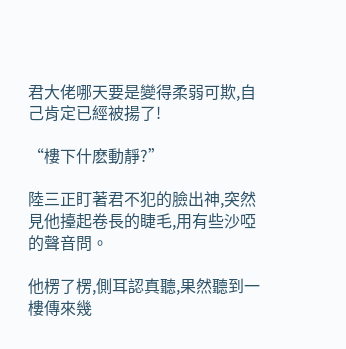君大佬哪天要是變得柔弱可欺,自己肯定已經被揚了!

“樓下什麽動靜?”

陸三正盯著君不犯的臉出神,突然見他擡起卷長的睫毛,用有些沙啞的聲音問。

他楞了楞,側耳認真聽,果然聽到一樓傳來幾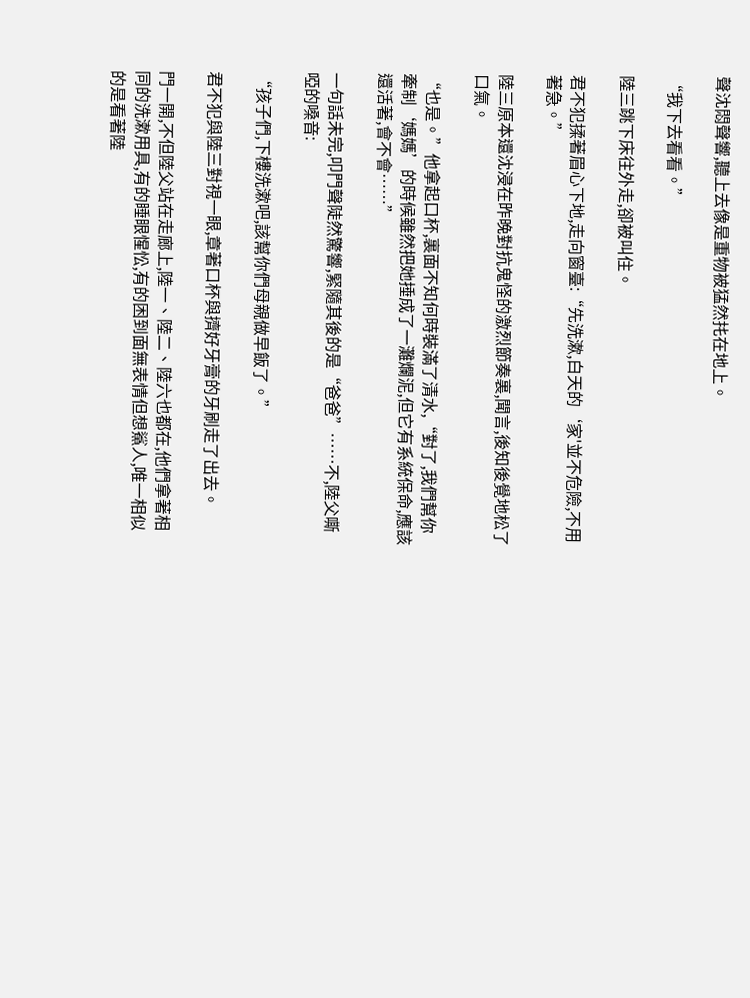聲沈悶聲響,聽上去像是重物被猛然扥在地上。

“我下去看看。”

陸三跳下床往外走,卻被叫住。

君不犯揉著眉心下地,走向窗臺:“先洗漱,白天的‘家'並不危險,不用著急。”

陸三原本還沈浸在昨晚對抗鬼怪的激烈節奏裏,聞言,後知後覺地松了口氣。

“也是。”他拿起口杯,裏面不知何時裝滿了清水,“對了,我們幫你牽制‘媽媽’的時候雖然把她捶成了一灘爛泥,但它有系統保命,應該還活著,會不會……”

一句話未完,叩門聲陡然驚響,緊隨其後的是“爸爸”……不,陸父嘶啞的嗓音:

“孩子們,下樓洗漱吧,該幫你們母親做早飯了。”

君不犯與陸三對視一眼,章著口杯與擠好牙膏的牙刷走了出去。

門一開,不但陸父站在走廊上,陸一、陸二、陸六也都在,他們拿著相同的洗漱用具,有的睡眼惺忪,有的困到面無表情但想鯊人,唯一相似的是看著陸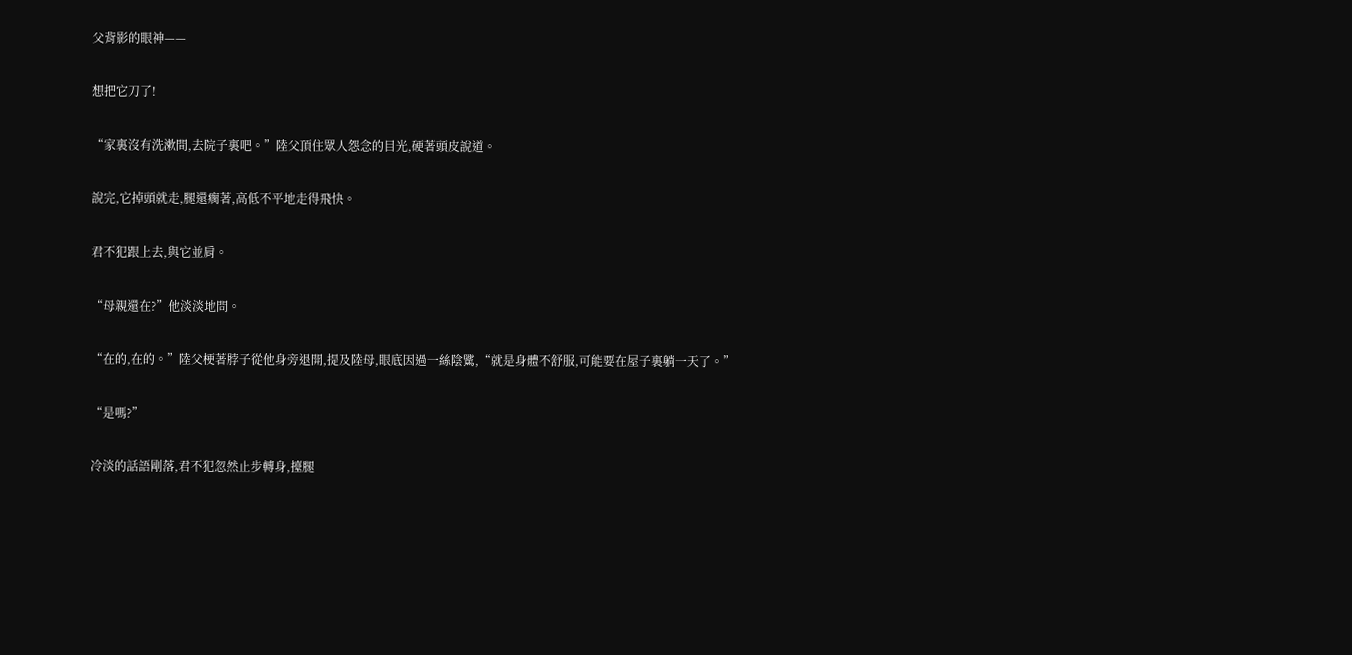父背影的眼神——

想把它刀了!

“家裏沒有洗漱間,去院子裏吧。”陸父頂住眾人怨念的目光,硬著頭皮說道。

說完,它掉頭就走,腿還瘸著,高低不平地走得飛快。

君不犯跟上去,與它並肩。

“母親還在?”他淡淡地問。

“在的,在的。”陸父梗著脖子從他身旁退開,提及陸母,眼底因過一絲陰騭,“就是身體不舒服,可能要在屋子裏躺一天了。”

“是嗎?”

冷淡的話語剛落,君不犯忽然止步轉身,擡腿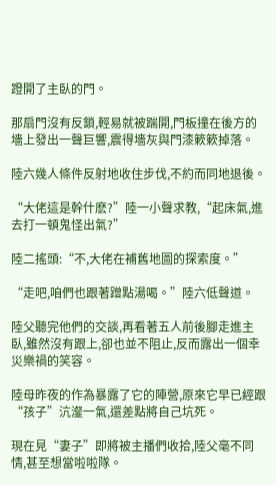蹬開了主臥的門。

那扇門沒有反鎖,輕易就被踹開,門板撞在後方的墻上發出一聲巨響,震得墻灰與門漆簌簌掉落。

陸六幾人條件反射地收住步伐,不約而同地退後。

“大佬這是幹什麽?”陸一小聲求教,“起床氣,進去打一頓鬼怪出氣?”

陸二搖頭:“不,大佬在補舊地圖的探索度。”

“走吧,咱們也跟著蹭點湯喝。”陸六低聲道。

陸父聽完他們的交談,再看著五人前後腳走進主臥,雖然沒有跟上,卻也並不阻止,反而露出一個幸災樂禍的笑容。

陸母昨夜的作為暴露了它的陣營,原來它早已經跟“孩子”沆瀣一氣,還差點將自己坑死。

現在見“妻子”即將被主播們收拾,陸父毫不同情,甚至想當啦啦隊。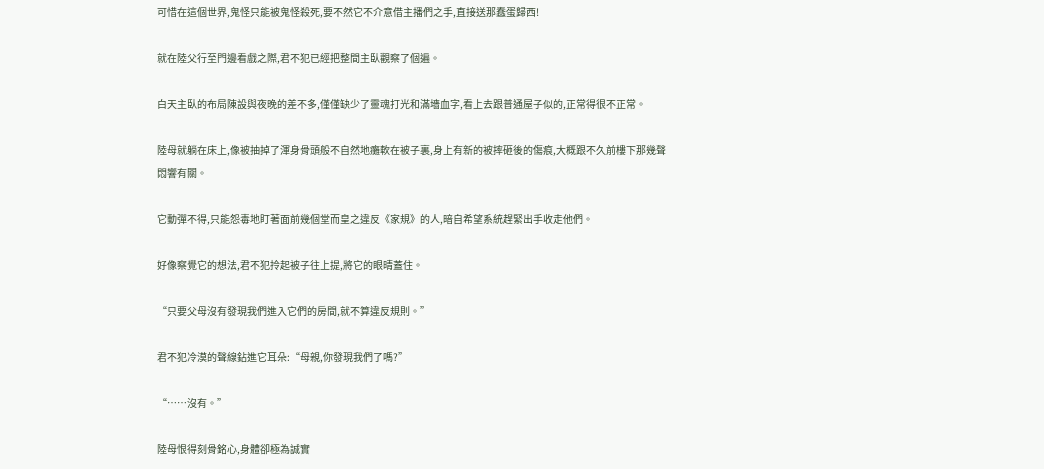可惜在這個世界,鬼怪只能被鬼怪殺死,要不然它不介意借主播們之手,直接送那蠢蛋歸西!

就在陸父行至門邊看戲之際,君不犯已經把整間主臥觀察了個遍。

白天主臥的布局陳設與夜晚的差不多,僅僅缺少了靈魂打光和滿墻血字,看上去跟普通屋子似的,正常得很不正常。

陸母就躺在床上,像被抽掉了渾身骨頭般不自然地癱軟在被子裏,身上有新的被摔砸後的傷痕,大概跟不久前樓下那幾聲悶響有關。

它動彈不得,只能怨毒地盯著面前幾個堂而皇之違反《家規》的人,暗自希望系統趕緊出手收走他們。

好像察覺它的想法,君不犯拎起被子往上提,將它的眼晴蓋住。

“只要父母沒有發現我們進入它們的房間,就不算違反規則。”

君不犯冷漠的聲線鉆進它耳朵:“母親,你發現我們了嗎?”

“……沒有。”

陸母恨得刻骨銘心,身體卻極為誠實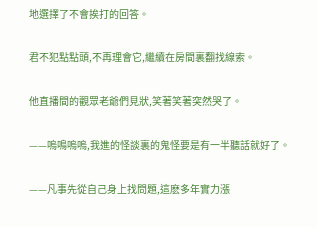地選擇了不會挨打的回答。

君不犯點點頭,不再理會它,繼續在房間裏翻找線索。

他直播間的觀眾老爺們見狀,笑著笑著突然哭了。

——嗚鳴嗚嗚,我進的怪談裏的鬼怪要是有一半聽話就好了。

——凡事先從自己身上找問題,這麽多年實力漲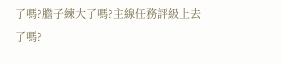了嗎?膽子練大了嗎?主線任務評級上去了嗎?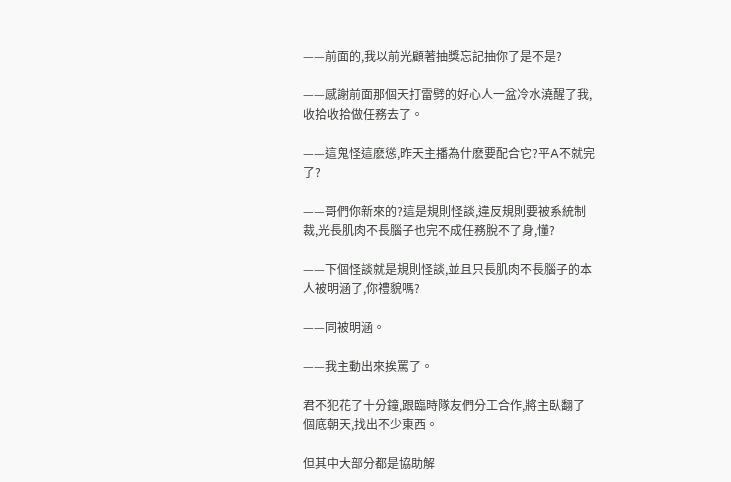——前面的,我以前光顧著抽獎忘記抽你了是不是?

——感謝前面那個天打雷劈的好心人一盆冷水澆醒了我,收拾收拾做任務去了。

——這鬼怪這麽慫,昨天主播為什麽要配合它?平A不就完了?

——哥們你新來的?這是規則怪談,違反規則要被系統制裁,光長肌肉不長腦子也完不成任務脫不了身,懂?

——下個怪談就是規則怪談,並且只長肌肉不長腦子的本人被明涵了,你禮貌嗎?

——同被明涵。

——我主動出來挨罵了。

君不犯花了十分鐘,跟臨時隊友們分工合作,將主臥翻了個底朝天,找出不少東西。

但其中大部分都是協助解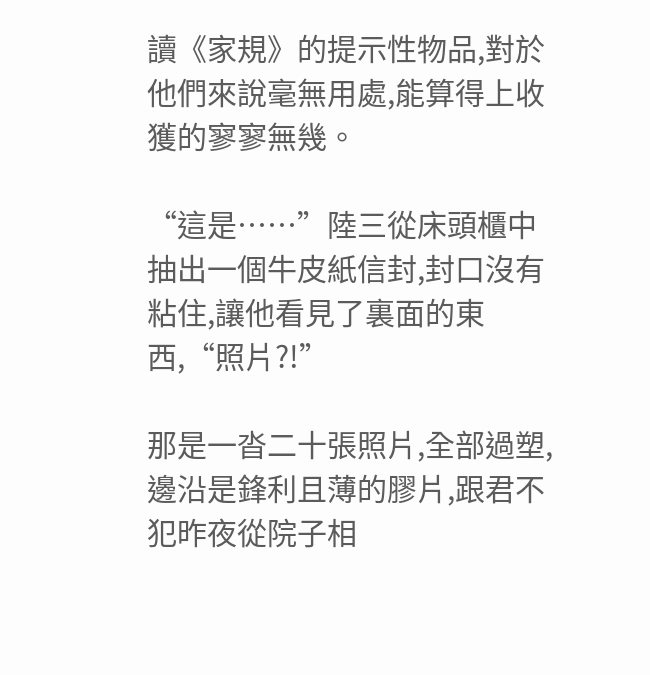讀《家規》的提示性物品,對於他們來說毫無用處,能算得上收獲的寥寥無幾。

“這是……”陸三從床頭櫃中抽出一個牛皮紙信封,封口沒有粘住,讓他看見了裏面的東西,“照片?!”

那是一沓二十張照片,全部過塑,邊沿是鋒利且薄的膠片,跟君不犯昨夜從院子相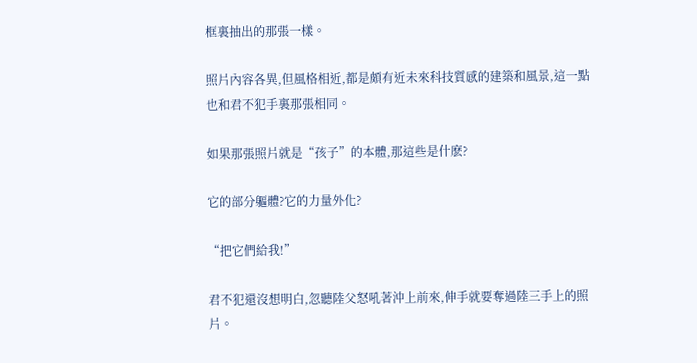框裏抽出的那張一樣。

照片內容各異,但風格相近,都是頗有近未來科技質感的建築和風景,這一點也和君不犯手裏那張相同。

如果那張照片就是“孩子”的本體,那這些是什麽?

它的部分軀體?它的力量外化?

“把它們給我!”

君不犯還沒想明白,忽聽陸父怒吼著沖上前來,伸手就要奪過陸三手上的照片。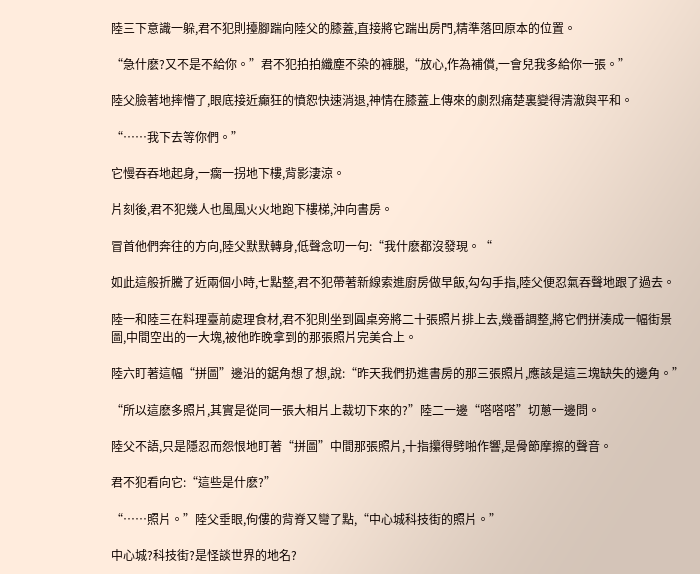陸三下意識一躲,君不犯則擡腳踹向陸父的膝蓋,直接將它踹出房門,精準落回原本的位置。

“急什麽?又不是不給你。”君不犯拍拍纖塵不染的褲腿,“放心,作為補償,一會兒我多給你一張。”

陸父臉著地摔懵了,眼底接近癲狂的憤恕快速消退,神情在膝蓋上傳來的劇烈痛楚裏變得清澈與平和。

“……我下去等你們。”

它慢吞吞地起身,一瘸一拐地下樓,背影淒涼。

片刻後,君不犯幾人也風風火火地跑下樓梯,沖向書房。

冒首他們奔往的方向,陸父默默轉身,低聲念叨一句:“我什麽都沒發現。“

如此這般折騰了近兩個小時,七點整,君不犯帶著新線索進廚房做早飯,勾勾手指,陸父便忍氣吞聲地跟了過去。

陸一和陸三在料理臺前處理食材,君不犯則坐到圓桌旁將二十張照片排上去,幾番調整,將它們拼湊成一幅街景圖,中間空出的一大塊,被他昨晚拿到的那張照片完美合上。

陸六盯著這幅“拼圖”邊沿的鋸角想了想,說:“昨天我們扔進書房的那三張照片,應該是這三塊缺失的邊角。”

“所以這麽多照片,其實是從同一張大相片上裁切下來的?”陸二一邊“嗒嗒嗒”切蔥一邊問。

陸父不語,只是隱忍而怨恨地盯著“拼圖”中間那張照片,十指攥得劈啪作響,是骨節摩擦的聲音。

君不犯看向它:“這些是什麽?”

“……照片。”陸父垂眼,佝僂的背脊又彎了點,“中心城科技街的照片。”

中心城?科技街?是怪談世界的地名?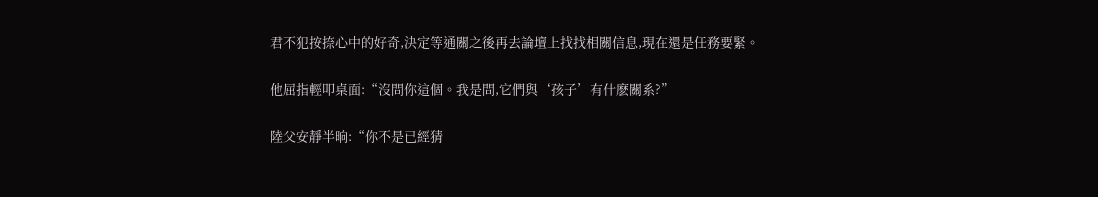君不犯按捺心中的好奇,決定等通關之後再去論壇上找找相關信息,現在還是任務要緊。

他屈指輕叩桌面:“沒問你這個。我是問,它們與‘孩子’有什麽關系?”

陸父安靜半晌:“你不是已經猜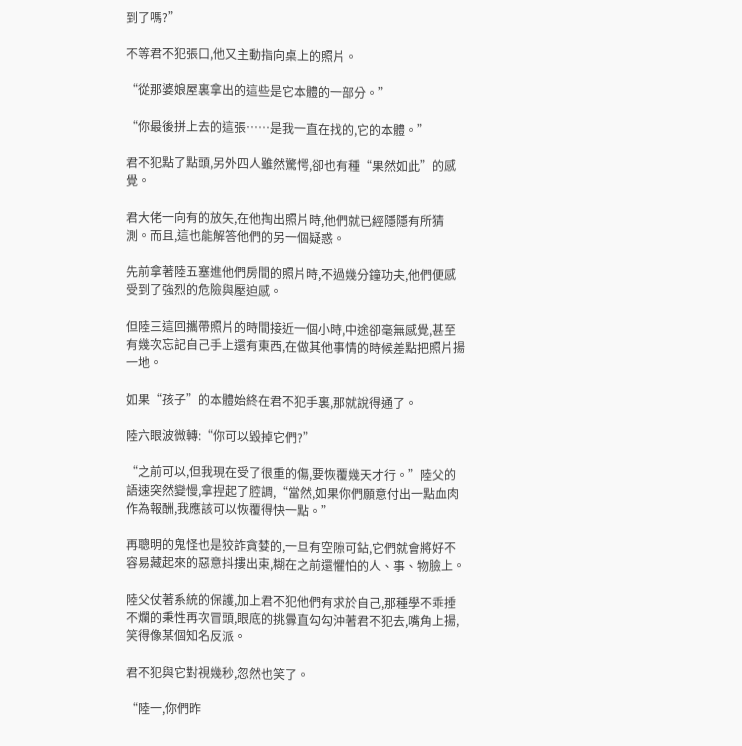到了嗎?”

不等君不犯張口,他又主動指向桌上的照片。

“從那婆娘屋裏拿出的這些是它本體的一部分。”

“你最後拼上去的這張……是我一直在找的,它的本體。”

君不犯點了點頭,另外四人雖然驚愕,卻也有種“果然如此”的感覺。

君大佬一向有的放矢,在他掏出照片時,他們就已經隱隱有所猜測。而且,這也能解答他們的另一個疑惑。

先前拿著陸五塞進他們房間的照片時,不過幾分鐘功夫,他們便感受到了強烈的危險與壓迫感。

但陸三這回攜帶照片的時間接近一個小時,中途卻毫無感覺,甚至有幾次忘記自己手上還有東西,在做其他事情的時候差點把照片揚一地。

如果“孩子”的本體始終在君不犯手裏,那就說得通了。

陸六眼波微轉:“你可以毀掉它們?”

“之前可以,但我現在受了很重的傷,要恢覆幾天才行。”陸父的語速突然變慢,拿捏起了腔調,“當然,如果你們願意付出一點血肉作為報酬,我應該可以恢覆得快一點。”

再聰明的鬼怪也是狡詐貪婪的,一旦有空隙可鉆,它們就會將好不容易藏起來的惡意抖摟出束,糊在之前還懼怕的人、事、物臉上。

陸父仗著系統的保護,加上君不犯他們有求於自己,那種學不乖捶不爛的秉性再次冒頭,眼底的挑釁直勾勾沖著君不犯去,嘴角上揚,笑得像某個知名反派。

君不犯與它對視幾秒,忽然也笑了。

“陸一,你們昨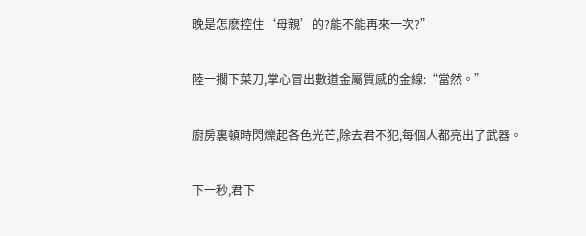晚是怎麽控住‘母親’的?能不能再來一次?”

陸一擱下菜刀,掌心冒出數道金屬質感的金線:“當然。”

廚房裏頓時閃爍起各色光芒,除去君不犯,每個人都亮出了武器。

下一秒,君下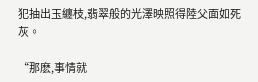犯抽出玉纏枝,翡翠般的光澤映照得陸父面如死灰。

“那麽,事情就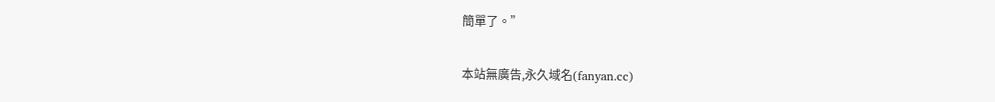簡單了。”

本站無廣告,永久域名(fanyan.cc)